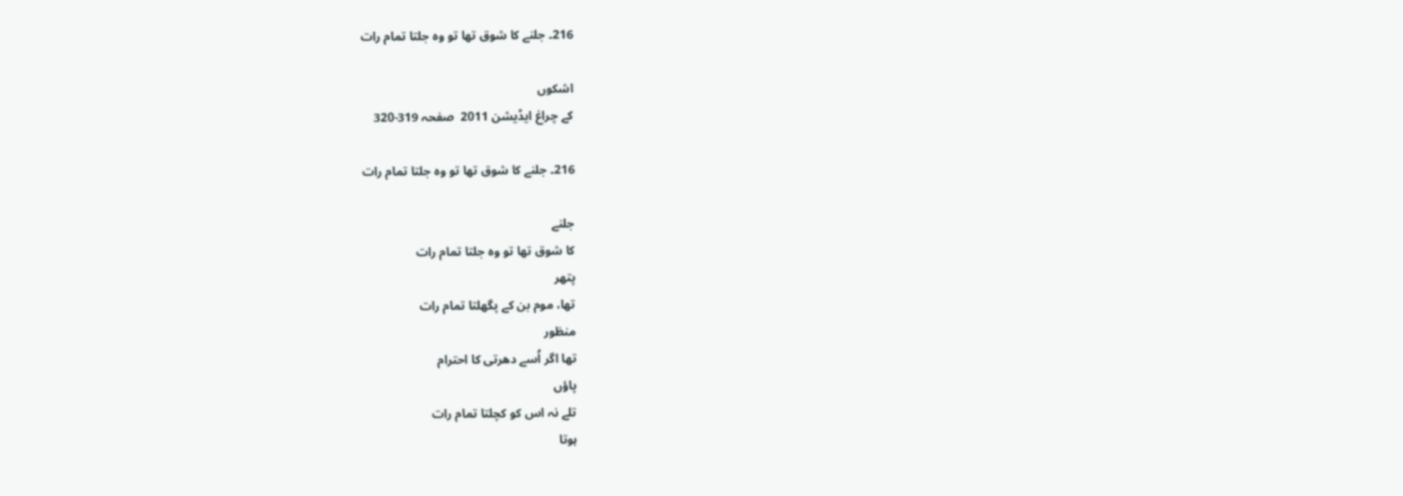216۔ جلنے کا شوق تھا تو وہ جلتا تمام رات

اشکوں
کے چراغ ایڈیشن 2011  صفحہ 319-320

216۔ جلنے کا شوق تھا تو وہ جلتا تمام رات

جلنے
کا شوق تھا تو وہ جلتا تمام رات
پتھر
تھا، موم بن کے پگھلتا تمام رات
منظور
تھا اگر اُسے دھرتی کا احترام
پاؤں
تلے نہ اس کو کچلتا تمام رات
ہوتا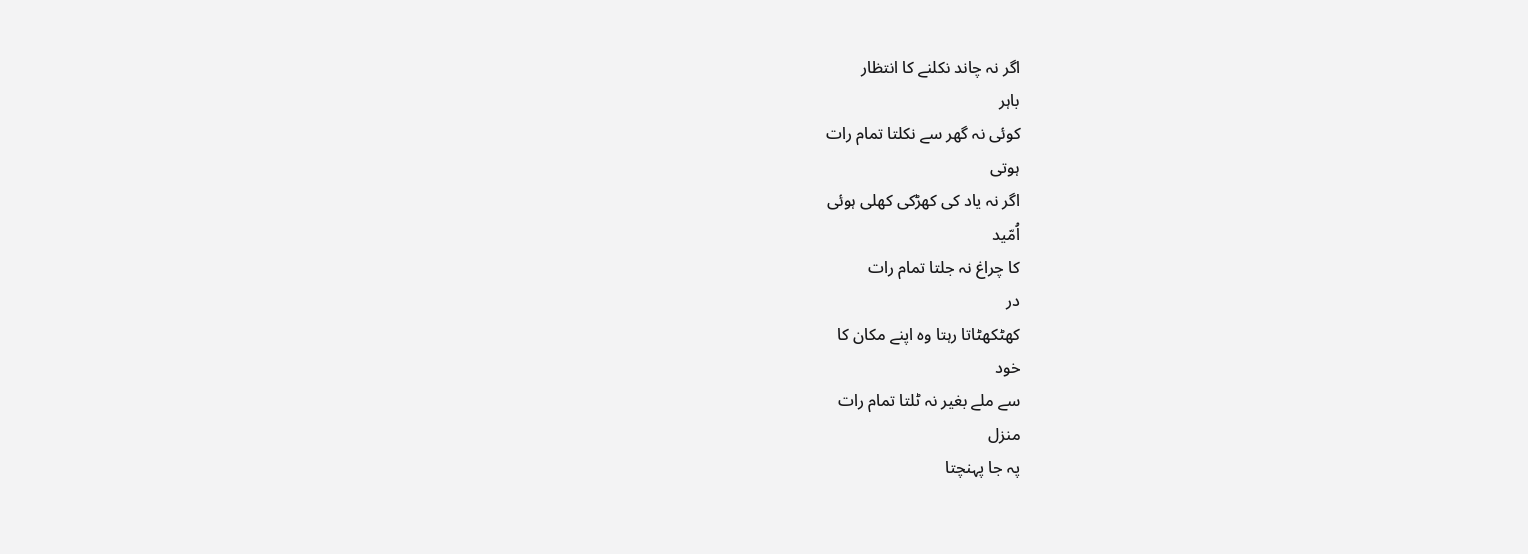اگر نہ چاند نکلنے کا انتظار
باہر
کوئی نہ گھر سے نکلتا تمام رات
ہوتی
اگر نہ یاد کی کھڑکی کھلی ہوئی
اُمّید
کا چراغ نہ جلتا تمام رات
در
کھٹکھٹاتا رہتا وہ اپنے مکان کا
خود
سے ملے بغیر نہ ٹلتا تمام رات
منزل
پہ جا پہنچتا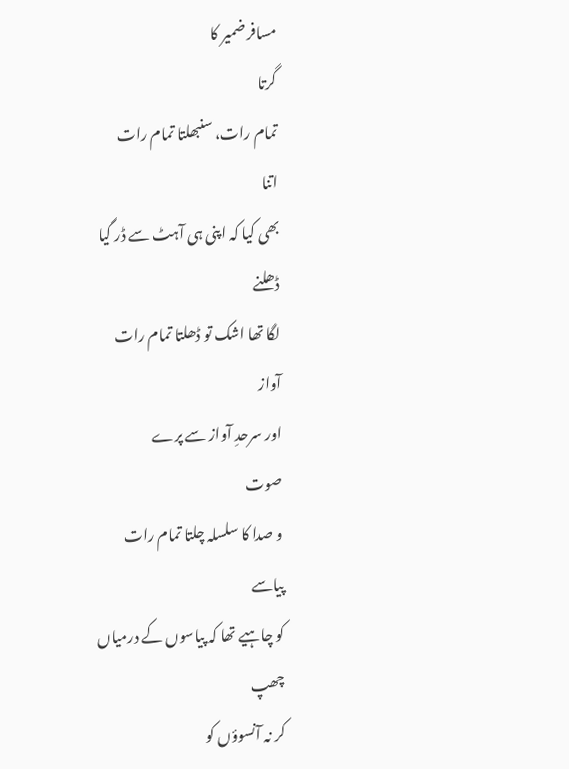مسافر ضمیر کا
گرتا
تمام رات، سنبھلتا تمام رات
اتنا
بھی کیا کہ اپنی ہی آہٹ سے ڈر گیا
ڈھلنے
لگا تھا اشک تو ڈھلتا تمام رات
آواز
اور سرحدِ آواز سے پرے
صوت
و صدا کا سلسلہ چلتا تمام رات
پیاسے
کو چاہیے تھا کہ پیاسوں کے درمیاں
چھپ
کر نہ آنسوؤں کو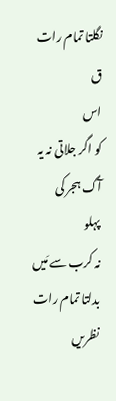نگلتا تمام رات
ق
اس
کو اگر جلاتی نہ یہ آگ ہجر کی
پہلو
نہ کرب سے مَیں بدلتا تمام رات
نظریں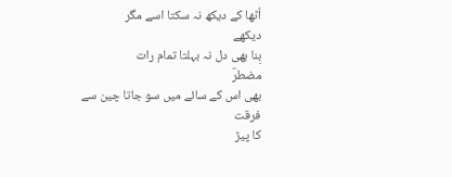اُٹھا کے دیکھ نہ سکتا اسے مگر
دیکھے
بِنا بھی دل نہ بہلتا تمام رات
مضطرؔ
بھی اس کے سائے میں سو جاتا چین سے
فرقت
کا پیڑ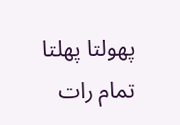پھولتا پھلتا تمام رات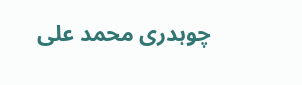چوہدری محمد علی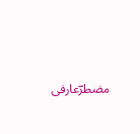مضطرؔعارفی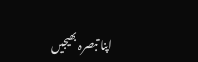اپنا تبصرہ بھیجیں